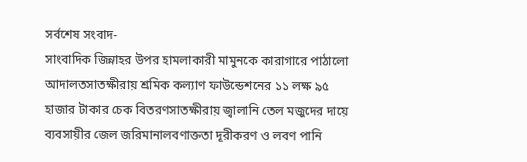সর্বশেষ সংবাদ-
সাংবাদিক জিন্নাহর উপর হামলাকারী মামুনকে কারাগারে পাঠালো আদালতসাতক্ষীরায় শ্রমিক কল্যাণ ফাউন্ডেশনের ১১ লক্ষ ৯৫ হাজার টাকার চেক বিতরণসাতক্ষীরায় জ্বালানি তেল মজুদের দায়ে ব্যবসায়ীর জেল জরিমানালবণাক্ততা দূরীকরণ ও লবণ পানি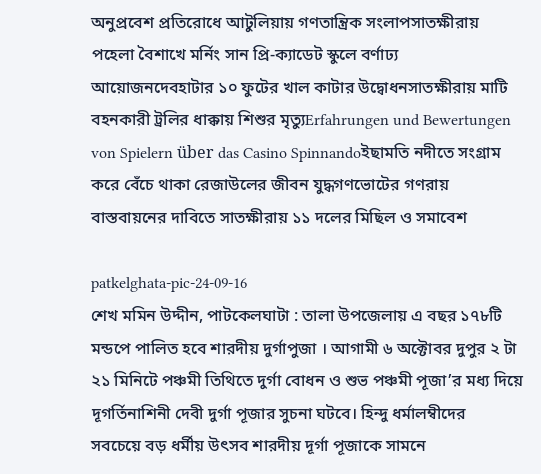অনুপ্রবেশ প্রতিরোধে আটুলিয়ায় গণতান্ত্রিক সংলাপসাতক্ষীরায় পহেলা বৈশাখে মর্নিং সান প্রি-ক্যাডেট স্কুলে বর্ণাঢ্য আয়োজনদেবহাটার ১০ ফুটের খাল কাটার উদ্বোধনসাতক্ষীরায় মাটি বহনকারী ট্রলির ধাক্কায় শিশুর মৃত্যুErfahrungen und Bewertungen von Spielern über das Casino Spinnandoইছামতি নদীতে সংগ্রাম করে বেঁচে থাকা রেজাউলের জীবন যুদ্ধগণভোটের গণরায় বাস্তবায়নের দাবিতে সাতক্ষীরায় ১১ দলের মিছিল ও সমাবেশ

patkelghata-pic-24-09-16
শেখ মমিন উদ্দীন, পাটকেলঘাটা : তালা উপজেলায় এ বছর ১৭৮টি  মন্ডপে পালিত হবে শারদীয় দুর্গাপুজা । আগামী ৬ অক্টোবর দুপুর ২ টা ২১ মিনিটে পঞ্চমী তিথিতে দুর্গা বোধন ও শুভ পঞ্চমী পূজা’র মধ্য দিয়ে  দূগর্তিনাশিনী দেবী দুর্গা পূজার সুচনা ঘটবে। হিন্দু ধর্মালম্বীদের  সবচেয়ে বড় ধর্মীয় উৎসব শারদীয় দূর্গা পূজাকে সামনে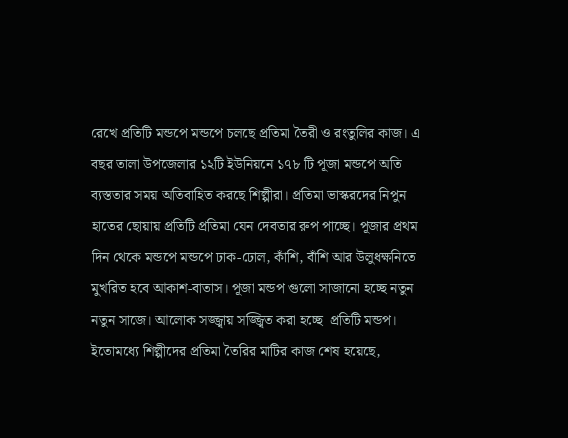রেখে প্রতিটি মন্ডপে মন্ডপে চলছে প্রতিমা তৈরী ও রংতুলির কাজ। এ বছর তালা উপজেলার ১২টি ইউনিয়নে ১৭৮ টি পূজা মন্ডপে অতি ব্যস্ততার সময় অতিবাহিত করছে শিল্পীরা। প্রতিমা ভাস্করদের নিপুন হাতের ছোয়ায় প্রতিটি প্রতিমা যেন দেবতার রুপ পাচ্ছে। পূজার প্রথম দিন থেকে মন্ডপে মন্ডপে ঢাক-ঢোল, কাঁশি, বাঁশি আর উলুধক্ষনিতে মুখরিত হবে আকাশ-বাতাস। পূজা মন্ডপ গুলো সাজানো হচ্ছে নতুন নতুন সাজে। আলোক সজ্জ্বায় সজ্জ্বিত করা হচ্ছে  প্রতিটি মন্ডপ। ইতোমধ্যে শিল্পীদের প্রতিমা তৈরির মাটির কাজ শেষ হয়েছে,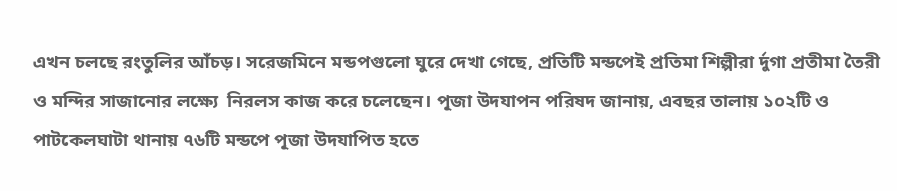এখন চলছে রংতুলির আঁচড়। সরেজমিনে মন্ডপগুলো ঘুরে দেখা গেছে, প্রতিটি মন্ডপেই প্রতিমা শিল্পীরা র্দুগা প্রতীমা তৈরী ও মন্দির সাজানোর লক্ষ্যে  নিরলস কাজ করে চলেছেন। পূজা উদযাপন পরিষদ জানায়, এবছর তালায় ১০২টি ও পাটকেলঘাটা থানায় ৭৬টি মন্ডপে পূজা উদযাপিত হতে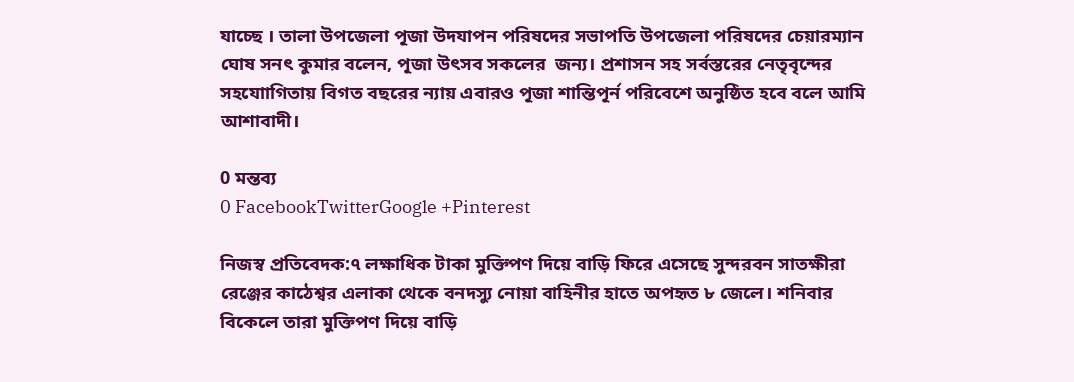যাচ্ছে । তালা উপজেলা পূজা উদযাপন পরিষদের সভাপতি উপজেলা পরিষদের চেয়ারম্যান ঘোষ সনৎ কুমার বলেন, পূজা উৎসব সকলের  জন্য। প্রশাসন সহ সর্বস্তরের নেতৃবৃন্দের সহযোাগিতায় বিগত বছরের ন্যায় এবারও পূজা শান্তিপূর্ন পরিবেশে অনুষ্ঠিত হবে বলে আমি আশাবাদী।

0 মন্তব্য
0 FacebookTwitterGoogle +Pinterest

নিজস্ব প্রতিবেদক:৭ লক্ষাধিক টাকা মুক্তিপণ দিয়ে বাড়ি ফিরে এসেছে সুন্দরবন সাতক্ষীরা রেঞ্জের কাঠেশ্বর এলাকা থেকে বনদস্যু নোয়া বাহিনীর হাতে অপহৃত ৮ জেলে। শনিবার বিকেলে তারা মুক্তিপণ দিয়ে বাড়ি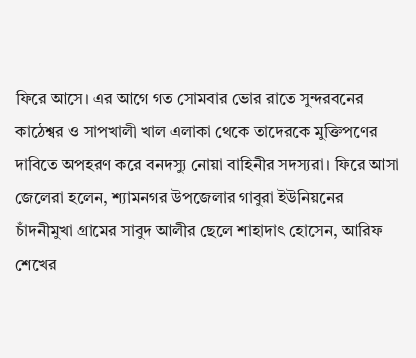ফিরে আসে। এর আগে গত সোমবার ভোর রাতে সুন্দরবনের কাঠেশ্বর ও সাপখালী খাল এলাকা থেকে তাদেরকে মুক্তিপণের দাবিতে অপহরণ করে বনদস্যু নোয়া বাহিনীর সদস্যরা। ফিরে আসা জেলেরা হলেন, শ্যামনগর উপজেলার গাবুরা ইউনিয়নের চাঁদনীমুখা গ্রামের সাবুদ আলীর ছেলে শাহাদাৎ হোসেন, আরিফ শেখের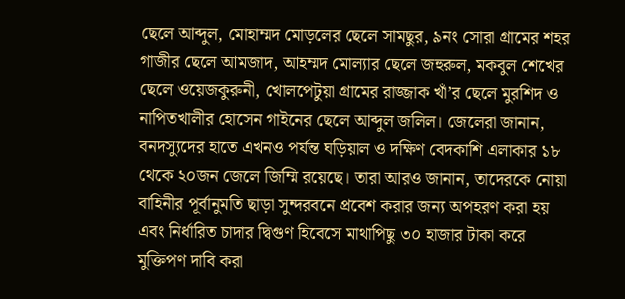ছেলে আব্দুল, মোহাম্মদ মোড়লের ছেলে সামছুর, ৯নং সোরা গ্রামের শহর গাজীর ছেলে আমজাদ, আহম্মদ মোল্যার ছেলে জহুরুল, মকবুল শেখের ছেলে ওয়েজকুরুনী, খোলপেটুয়া গ্রামের রাজ্জাক খাঁ’র ছেলে মুরশিদ ও নাপিতখালীর হোসেন গাইনের ছেলে আব্দুল জলিল। জেলেরা জানান, বনদস্যুদের হাতে এখনও পর্যন্ত ঘড়িয়াল ও দক্ষিণ বেদকাশি এলাকার ১৮ থেকে ২০জন জেলে জিম্মি রয়েছে। তারা আরও জানান, তাদেরকে নোয়া বাহিনীর পূর্বানুমতি ছাড়া সুন্দরবনে প্রবেশ করার জন্য অপহরণ করা হয় এবং নির্ধারিত চাদার দ্বিগুণ হিবেসে মাথাপিছু ৩০ হাজার টাকা করে মুক্তিপণ দাবি করা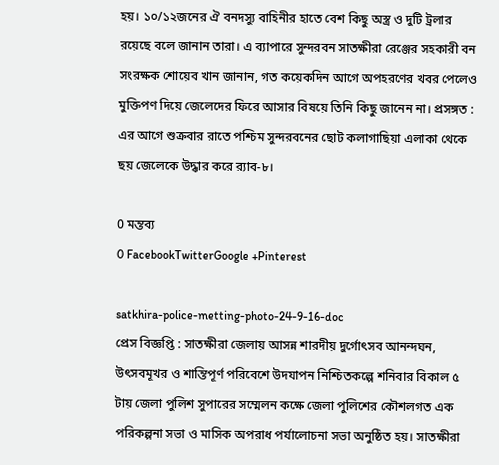হয়। ১০/১২জনের ঐ বনদস্যু বাহিনীর হাতে বেশ কিছু অস্ত্র ও দুটি ট্রলার রয়েছে বলে জানান তারা। এ ব্যাপারে সুন্দরবন সাতক্ষীরা রেঞ্জের সহকারী বন সংরক্ষক শোয়েব খান জানান, গত কয়েকদিন আগে অপহরণের খবর পেলেও মুক্তিপণ দিয়ে জেলেদের ফিরে আসার বিষয়ে তিনি কিছু জানেন না। প্রসঙ্গত : এর আগে শুক্রবার রাতে পশ্চিম সুন্দরবনের ছোট কলাগাছিয়া এলাকা থেকে ছয় জেলেকে উদ্ধার করে র‌্যাব-৮।

0 মন্তব্য
0 FacebookTwitterGoogle +Pinterest

satkhira-police-metting-photo-24-9-16-doc
প্রেস বিজ্ঞপ্তি : সাতক্ষীরা জেলায় আসন্ন শারদীয় দুর্গোৎসব আনন্দঘন, উৎসবমূখর ও শান্তিপূর্ণ পরিবেশে উদযাপন নিশ্চিতকল্পে শনিবার বিকাল ৫ টায় জেলা পুলিশ সুপারের সম্মেলন কক্ষে জেলা পুলিশের কৌশলগত এক পরিকল্পনা সভা ও মাসিক অপরাধ পর্যালোচনা সভা অনুষ্ঠিত হয়। সাতক্ষীরা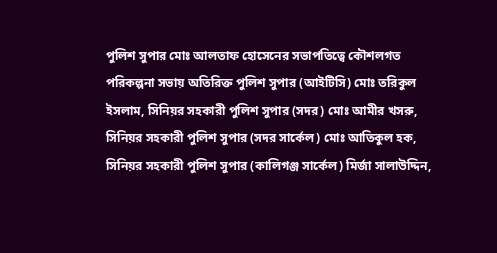পুলিশ সুপার মোঃ আলতাফ হোসেনের সভাপতিত্বে কৌশলগত পরিকল্পনা সভায় অতিরিক্ত পুলিশ সুপার (আইটিসি) মোঃ তরিকুল ইসলাম, সিনিয়র সহকারী পুলিশ সুপার (সদর) মোঃ আমীর খসরু, সিনিয়র সহকারী পুলিশ সুপার (সদর সার্কেল) মোঃ আতিকুল হক, সিনিয়র সহকারী পুলিশ সুপার (কালিগঞ্জ সার্কেল) মির্জা সালাউদ্দিন,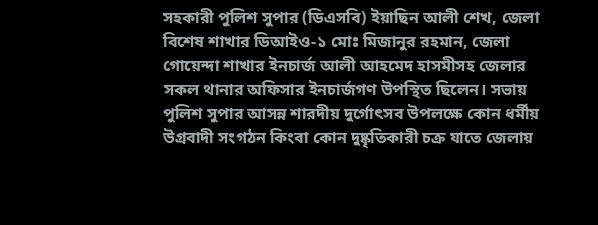সহকারী পুলিশ সুপার (ডিএসবি) ইয়াছিন আলী শেখ, জেলা বিশেষ শাখার ডিআইও-১ মোঃ মিজানুর রহমান, জেলা গোয়েন্দা শাখার ইনচার্জ আলী আহমেদ হাসমীসহ জেলার সকল থানার অফিসার ইনচার্জগণ উপস্থিত ছিলেন। সভায় পুলিশ সুপার আসন্ন শারদীয় দুর্গোৎসব উপলক্ষে কোন ধর্মীয় উগ্রবাদী সংগঠন কিংবা কোন দুষ্কৃতিকারী চক্র যাতে জেলায়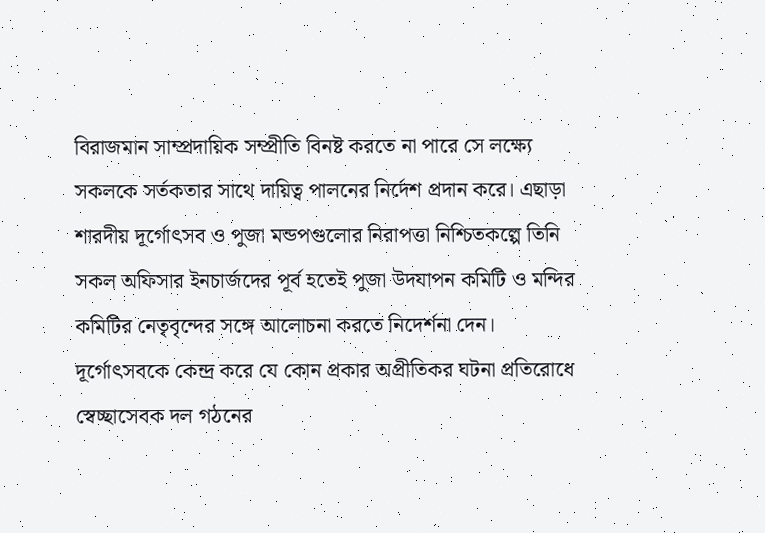বিরাজমান সাম্প্রদায়িক সম্প্রীতি বিনষ্ট করতে না পারে সে লক্ষ্যে সকলকে সর্তকতার সাথে দায়িত্ব পালনের নির্দেশ প্রদান করে। এছাড়া শারদীয় দূর্গোৎসব ও পুজা মন্ডপগুলোর নিরাপত্তা নিশ্চিতকল্পে তিনি সকল অফিসার ইনচার্জদের পূর্ব হতেই পুজা উদযাপন কমিটি ও মন্দির কমিটির নেতৃবৃন্দের সঙ্গে আলোচনা করতে নিদের্শনা দেন। দূর্গোৎসবকে কেন্দ্র করে যে কোন প্রকার অপ্রীতিকর ঘটনা প্রতিরোধে স্বেচ্ছাসেবক দল গঠনের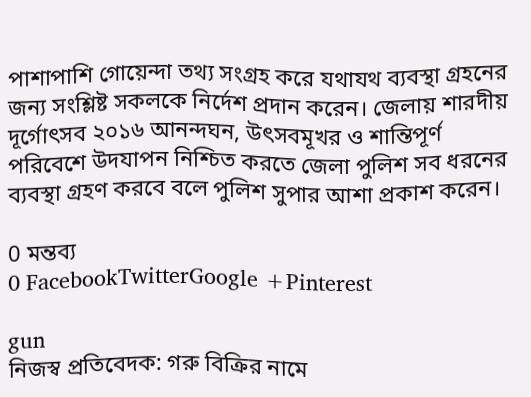পাশাপাশি গোয়েন্দা তথ্য সংগ্রহ করে যথাযথ ব্যবস্থা গ্রহনের জন্য সংশ্লিষ্ট সকলকে নির্দেশ প্রদান করেন। জেলায় শারদীয় দূর্গোৎসব ২০১৬ আনন্দঘন, উৎসবমূখর ও শান্তিপূর্ণ পরিবেশে উদযাপন নিশ্চিত করতে জেলা পুলিশ সব ধরনের ব্যবস্থা গ্রহণ করবে বলে পুলিশ সুপার আশা প্রকাশ করেন।

0 মন্তব্য
0 FacebookTwitterGoogle +Pinterest

gun
নিজস্ব প্রতিবেদক: গরু বিক্রির নামে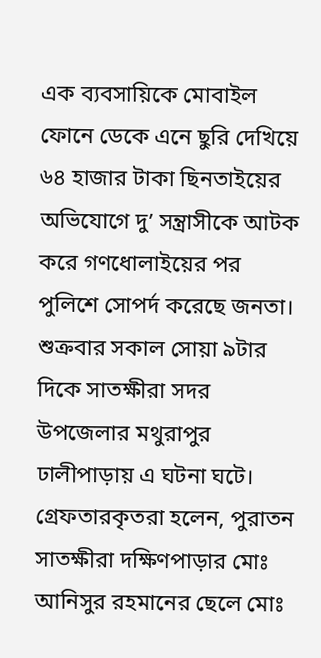এক ব্যবসায়িকে মোবাইল ফোনে ডেকে এনে ছুরি দেখিয়ে ৬৪ হাজার টাকা ছিনতাইয়ের অভিযোগে দু’ সন্ত্রাসীকে আটক করে গণধোলাইয়ের পর পুলিশে সোপর্দ করেছে জনতা। শুক্রবার সকাল সোয়া ৯টার দিকে সাতক্ষীরা সদর উপজেলার মথুরাপুর ঢালীপাড়ায় এ ঘটনা ঘটে। গ্রেফতারকৃতরা হলেন, পুরাতন সাতক্ষীরা দক্ষিণপাড়ার মোঃ আনিসুর রহমানের ছেলে মোঃ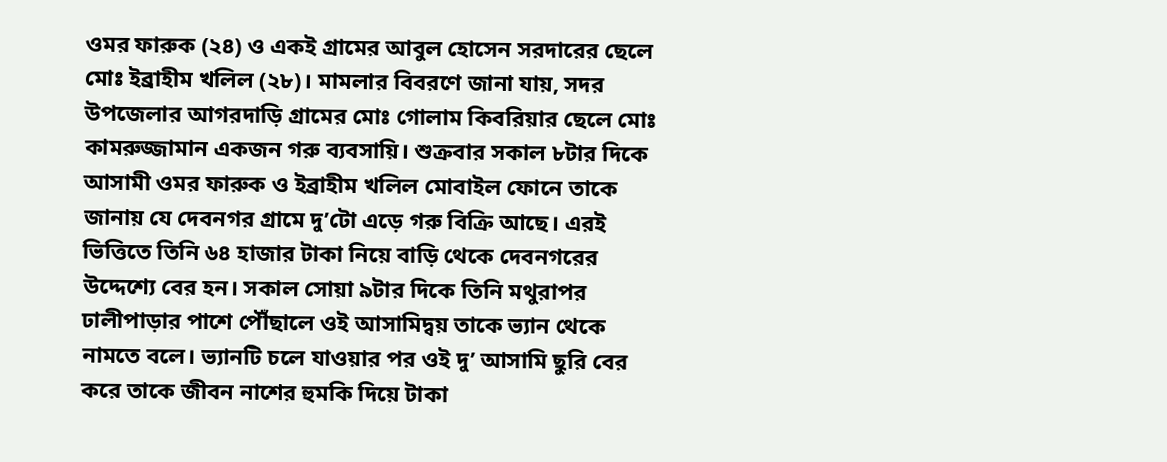ওমর ফারুক (২৪) ও একই গ্রামের আবুল হোসেন সরদারের ছেলে মোঃ ইব্রাহীম খলিল (২৮)। মামলার বিবরণে জানা যায়, সদর উপজেলার আগরদাড়ি গ্রামের মোঃ গোলাম কিবরিয়ার ছেলে মোঃ কামরুজ্জামান একজন গরু ব্যবসায়ি। শুক্রবার সকাল ৮টার দিকে আসামী ওমর ফারুক ও ইব্রাহীম খলিল মোবাইল ফোনে তাকে জানায় যে দেবনগর গ্রামে দু’টো এড়ে গরু বিক্রি আছে। এরই ভিত্তিতে তিনি ৬৪ হাজার টাকা নিয়ে বাড়ি থেকে দেবনগরের উদ্দেশ্যে বের হন। সকাল সোয়া ৯টার দিকে তিনি মথুরাপর ঢালীপাড়ার পাশে পৌঁছালে ওই আসামিদ্বয় তাকে ভ্যান থেকে নামতে বলে। ভ্যানটি চলে যাওয়ার পর ওই দু’ আসামি ছুরি বের করে তাকে জীবন নাশের হুমকি দিয়ে টাকা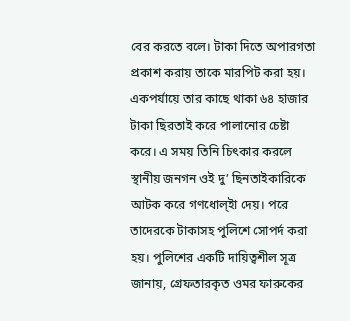বের করতে বলে। টাকা দিতে অপারগতা প্রকাশ করায় তাকে মারপিট করা হয়। একপর্যায়ে তার কাছে থাকা ৬৪ হাজার টাকা ছিরতাই করে পালানোর চেষ্টা করে। এ সময় তিনি চিৎকার করলে স্থানীয় জনগন ওই দু’ ছিনতাইকারিকে আটক করে গণধোল্ইা দেয়। পরে তাদেরকে টাকাসহ পুলিশে সোপর্দ করা হয়। পুলিশের একটি দায়িত্বশীল সূত্র জানায়, গ্রেফতারকৃত ওমর ফারুকের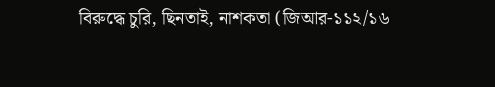বিরুদ্ধে চুরি, ছিনতাই, নাশকতা (জিআর-১১২/১৬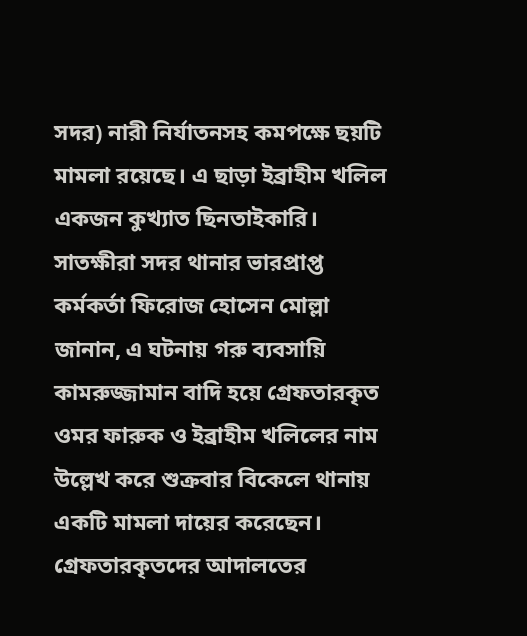সদর) নারী নির্যাতনসহ কমপক্ষে ছয়টি মামলা রয়েছে। এ ছাড়া ইব্রাহীম খলিল একজন কুখ্যাত ছিনতাইকারি। সাতক্ষীরা সদর থানার ভারপ্রাপ্ত কর্মকর্তা ফিরোজ হোসেন মোল্লা জানান, এ ঘটনায় গরু ব্যবসায়ি কামরুজ্জামান বাদি হয়ে গ্রেফতারকৃত ওমর ফারুক ও ইব্রাহীম খলিলের নাম উল্লেখ করে শুক্রবার বিকেলে থানায় একটি মামলা দায়ের করেছেন। গ্রেফতারকৃতদের আদালতের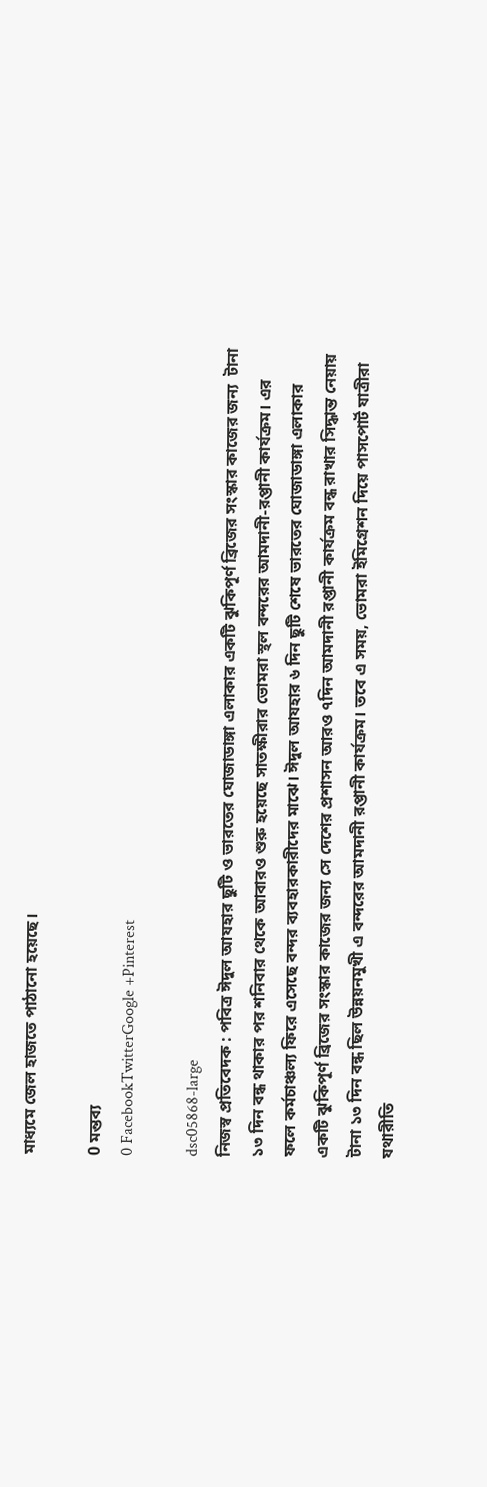মাধ্যমে জেল হাজতে পাঠানো হয়েছে।

0 মন্তব্য
0 FacebookTwitterGoogle +Pinterest

dsc05868-large
নিজস্ব প্রতিবেদক : পবিত্র ঈদুল আযহার ছুটি ও ভারতের ঘোজাডাঙ্গা এলাকার একটি ঝুকিপূর্ণ ব্রিজের সংস্কার কাজের জন্য  টানা ১৩ দিন বন্ধ থাকার পর শনিবার থেকে আবারও শুরু হয়েছে সাতক্ষীরার ভোমরা স্থল বন্দরের আমদানী-রপ্তানী কার্যক্রম। এর ফলে কর্মচাঞ্চল্য ফিরে এসেছে বন্দর ব্যবহারকারীদের মাঝে। ঈদুল আযহার ৬ দিন ছুটি শেষে ভারতের ঘোজাডাঙ্গা এলাকার একটি ঝুকিপূর্ণ ব্রিজের সংস্কার কাজের জন্য সে দেশের প্রশাসন আরও ৭দিন আমদানী রপ্তানী কার্যক্রম বন্ধ রাখার সিদ্ধান্ত নেয়ায় টানা ১৩ দিন বন্ধ ছিল উন্নয়নমুখী এ বন্দরের আমদানী রপ্তানী কার্যক্রম। তবে এ সময়, ভোমরা ইমিগ্রেশন দিয়ে পাসপোর্ট যাত্রীরা যথারীতি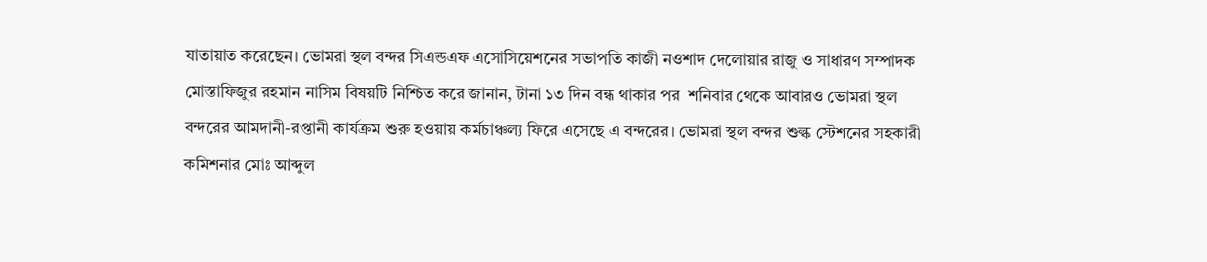যাতায়াত করেছেন। ভোমরা স্থল বন্দর সিএন্ডএফ এসোসিয়েশনের সভাপতি কাজী নওশাদ দেলোয়ার রাজু ও সাধারণ সম্পাদক মোস্তাফিজুর রহমান নাসিম বিষয়টি নিশ্চিত করে জানান, টানা ১৩ দিন বন্ধ থাকার পর  শনিবার থেকে আবারও ভোমরা স্থল বন্দরের আমদানী-রপ্তানী কার্যক্রম শুরু হওয়ায় কর্মচাঞ্চল্য ফিরে এসেছে এ বন্দরের। ভোমরা স্থল বন্দর শুল্ক স্টেশনের সহকারী কমিশনার মোঃ আব্দুল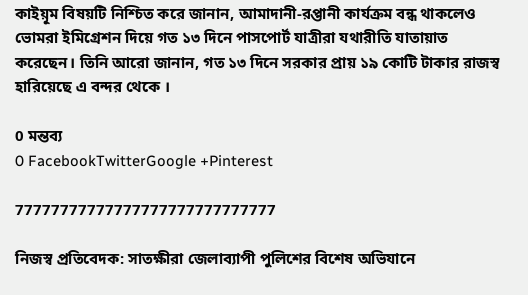কাইয়ূম বিষয়টি নিশ্চিত করে জানান, আমাদানী-রপ্তানী কার্যক্রম বন্ধ থাকলেও ভোমরা ইমিগ্রেশন দিয়ে গত ১৩ দিনে পাসপোর্ট যাত্রীরা যথারীতি যাতায়াত করেছেন। তিনি আরো জানান, গত ১৩ দিনে সরকার প্রায় ১৯ কোটি টাকার রাজস্ব হারিয়েছে এ বন্দর থেকে ।

0 মন্তব্য
0 FacebookTwitterGoogle +Pinterest

77777777777777777777777777777

নিজস্ব প্রতিবেদক: সাতক্ষীরা জেলাব্যাপী পুলিশের বিশেষ অভিযানে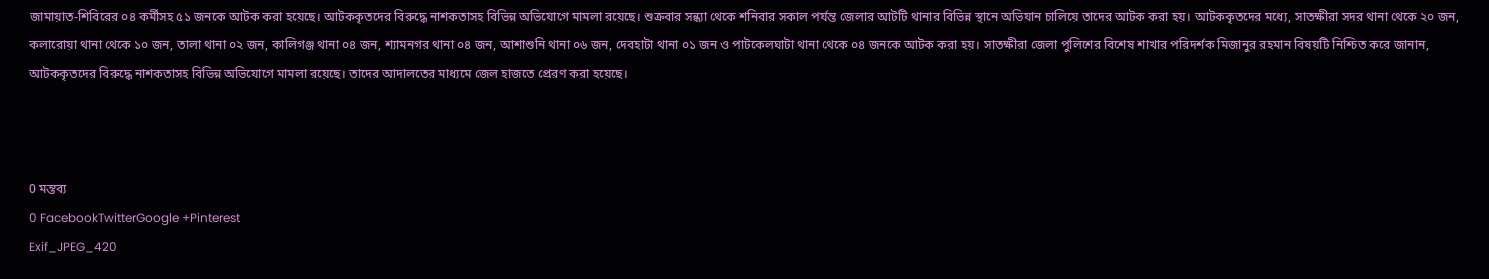জামায়াত-শিবিরের ০৪ কর্মীসহ ৫১ জনকে আটক করা হয়েছে। আটককৃতদের বিরুদ্ধে নাশকতাসহ বিভিন্ন অভিযোগে মামলা রয়েছে। শুক্রবার সন্ধ্যা থেকে শনিবার সকাল পর্যন্ত জেলার আটটি থানার বিভিন্ন স্থানে অভিযান চালিয়ে তাদের আটক করা হয়। আটককৃতদের মধ্যে, সাতক্ষীরা সদর থানা থেকে ২০ জন, কলারোয়া থানা থেকে ১০ জন, তালা থানা ০২ জন, কালিগঞ্জ থানা ০৪ জন, শ্যামনগর থানা ০৪ জন, আশাশুনি থানা ০৬ জন, দেবহাটা থানা ০১ জন ও পাটকেলঘাটা থানা থেকে ০৪ জনকে আটক করা হয়। সাতক্ষীরা জেলা পুলিশের বিশেষ শাখার পরিদর্শক মিজানুর রহমান বিষয়টি নিশ্চিত করে জানান, আটককৃতদের বিরুদ্ধে নাশকতাসহ বিভিন্ন অভিযোগে মামলা রয়েছে। তাদের আদালতের মাধ্যমে জেল হাজতে প্রেরণ করা হয়েছে।



0 মন্তব্য
0 FacebookTwitterGoogle +Pinterest
Exif_JPEG_420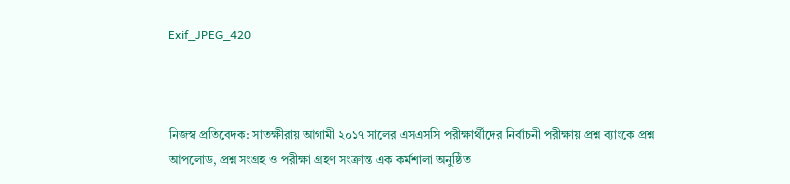Exif_JPEG_420



নিজস্ব প্রতিবেদক: সাতক্ষীরায় আগামী ২০১৭ সালের এসএসসি পরীক্ষার্থীদের নির্বাচনী পরীক্ষায় প্রশ্ন ব্যাংকে প্রশ্ন আপলোড, প্রশ্ন সংগ্রহ ও পরীক্ষা গ্রহণ সংক্রান্ত এক কর্মশালা অনুষ্ঠিত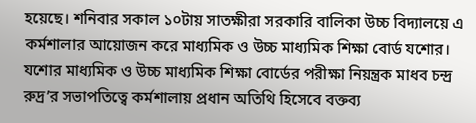হয়েছে। শনিবার সকাল ১০টায় সাতক্ষীরা সরকারি বালিকা উচ্চ বিদ্যালয়ে এ কর্মশালার আয়োজন করে মাধ্যমিক ও উচ্চ মাধ্যমিক শিক্ষা বোর্ড যশোর। যশোর মাধ্যমিক ও উচ্চ মাধ্যমিক শিক্ষা বোর্ডের পরীক্ষা নিয়ন্ত্রক মাধব চন্দ্র রুদ্র’র সভাপতিত্বে কর্মশালায় প্রধান অতিথি হিসেবে বক্তব্য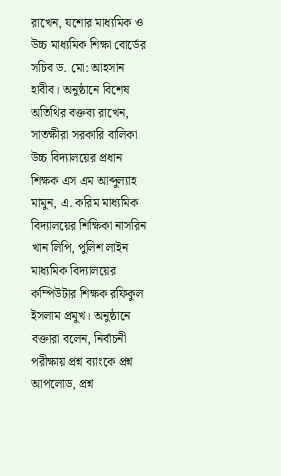রাখেন, যশোর মাধ্যমিক ও উচ্চ মাধ্যমিক শিক্ষা বোর্ডের সচিব ড. মো: আহসান হাবীব। অনুষ্ঠানে বিশেষ অতিথির বক্তব্য রাখেন, সাতক্ষীরা সরকারি বালিকা উচ্চ বিদ্যালয়ের প্রধান শিক্ষক এস এম আব্দুল্যাহ মামুন, এ. করিম মাধ্যমিক বিদ্যালয়ের শিক্ষিকা নাসরিন খান লিপি, পুলিশ লাইন মাধ্যমিক বিদ্যালয়ের কম্পিউটার শিক্ষক রফিকুল ইসলাম প্রমুখ। অনুষ্ঠানে বক্তারা বলেন, নির্বাচনী পরীক্ষায় প্রশ্ন ব্যাংকে প্রশ্ন আপলোড, প্রশ্ন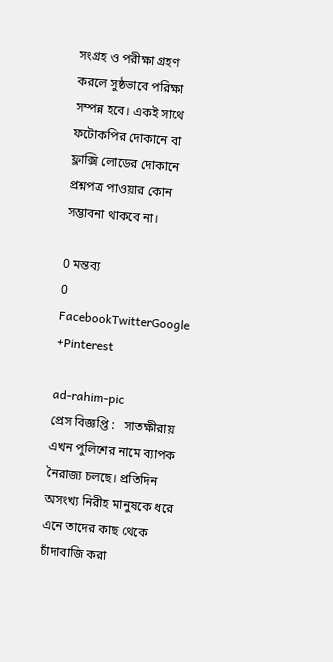সংগ্রহ ও পরীক্ষা গ্রহণ করলে সুষ্ঠভাবে পরিক্ষা সম্পন্ন হবে। একই সাথে ফটোকপির দোকানে বা ফ্লাক্সি লোডের দোকানে প্রশ্নপত্র পাওয়ার কোন সম্ভাবনা থাকবে না।

0 মন্তব্য
0 FacebookTwitterGoogle +Pinterest

ad-rahim-pic
প্রেস বিজ্ঞপ্তি :   সাতক্ষীরায় এখন পুলিশের নামে ব্যাপক নৈরাজ্য চলছে। প্রতিদিন অসংখ্য নিরীহ মানুষকে ধরে এনে তাদের কাছ থেকে চাঁদাবাজি করা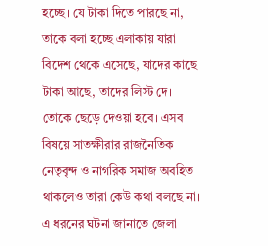হচ্ছে। যে টাকা দিতে পারছে না, তাকে বলা হচ্ছে এলাকায় যারা বিদেশ থেকে এসেছে, যাদের কাছে টাকা আছে, তাদের লিস্ট দে। তোকে ছেড়ে দেওয়া হবে। এসব বিষয়ে সাতক্ষীরার রাজনৈতিক নেতৃবৃন্দ ও নাগরিক সমাজ অবহিত থাকলেও তারা কেউ কথা বলছে না। এ ধরনের ঘটনা জানাতে জেলা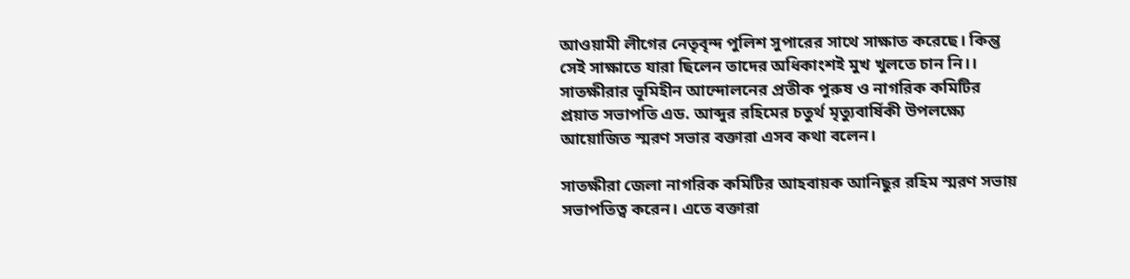আওয়ামী লীগের নেতৃবৃন্দ পুলিশ সুপারের সাথে সাক্ষাত করেছে। কিন্তু সেই সাক্ষাতে যারা ছিলেন তাদের অধিকাংশই মুখ খুলতে চান নি।। সাতক্ষীরার ভূমিহীন আন্দোলনের প্রতীক পুরুষ ও নাগরিক কমিটির প্রয়াত সভাপতি এড. আব্দুর রহিমের চতুর্থ মৃত্যুবার্ষিকী উপলক্ষ্যে আয়োজিত স্মরণ সভার বক্তারা এসব কথা বলেন।

সাতক্ষীরা জেলা নাগরিক কমিটির আহবায়ক আনিছুর রহিম স্মরণ সভায় সভাপতিত্ব করেন। এতে বক্তারা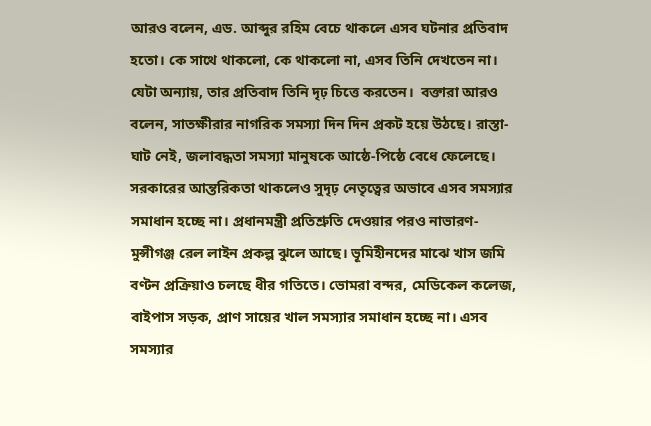আরও বলেন, এড. আব্দুর রহিম বেচে থাকলে এসব ঘটনার প্রতিবাদ হতো। কে সাথে থাকলো, কে থাকলো না, এসব তিনি দেখতেন না। যেটা অন্যায়, তার প্রতিবাদ তিনি দৃঢ় চিত্তে করতেন।  বক্তারা আরও বলেন, সাতক্ষীরার নাগরিক সমস্যা দিন দিন প্রকট হয়ে উঠছে। রাস্তা-ঘাট নেই, জলাবদ্ধতা সমস্যা মানুষকে আষ্ঠে-পিষ্ঠে বেধে ফেলেছে। সরকারের আন্তরিকতা থাকলেও সুদৃঢ় নেতৃত্বের অভাবে এসব সমস্যার সমাধান হচ্ছে না। প্রধানমন্ত্রী প্রতিশ্রুতি দেওয়ার পরও নাভারণ-মুন্সীগঞ্জ রেল লাইন প্রকল্প ঝুলে আছে। ভূমিহীনদের মাঝে খাস জমি বণ্টন প্রক্রিয়াও চলছে ধীর গতিতে। ভোমরা বন্দর, মেডিকেল কলেজ, বাইপাস সড়ক, প্রাণ সায়ের খাল সমস্যার সমাধান হচ্ছে না। এসব সমস্যার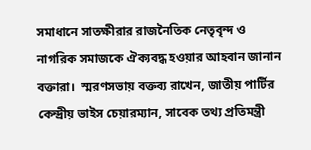সমাধানে সাতক্ষীরার রাজনৈতিক নেতৃবৃন্দ ও নাগরিক সমাজকে ঐক্যবদ্ধ হওয়ার আহবান জানান বক্তারা।  স্মরণসভায় বক্তব্য রাখেন, জাতীয় পার্টির কেন্দ্রীয় ভাইস চেয়ারম্যান, সাবেক তথ্য প্রতিমন্ত্রী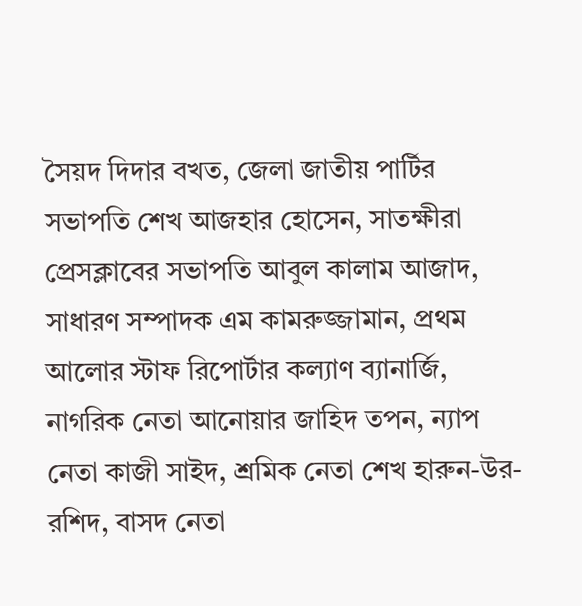সৈয়দ দিদার বখত, জেলা জাতীয় পার্টির সভাপতি শেখ আজহার হোসেন, সাতক্ষীরা প্রেসক্লাবের সভাপতি আবুল কালাম আজাদ, সাধারণ সম্পাদক এম কামরুজ্জামান, প্রথম আলোর স্টাফ রিপোর্টার কল্যাণ ব্যানার্জি, নাগরিক নেতা আনোয়ার জাহিদ তপন, ন্যাপ নেতা কাজী সাইদ, শ্রমিক নেতা শেখ হারুন-উর-রশিদ, বাসদ নেতা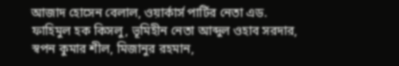আজাদ হোসেন বেলাল, ওয়ার্কার্স পার্টির নেতা এড. ফাহিমুল হক কিসলু, ভূমিহীন নেতা আব্দুল ওহাব সরদার, স্বপন কুমার শীল, মিজানুর রহমান,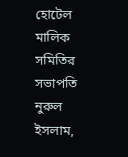হোটেল মালিক সমিতির সভাপতি নুরুল ইসলাম,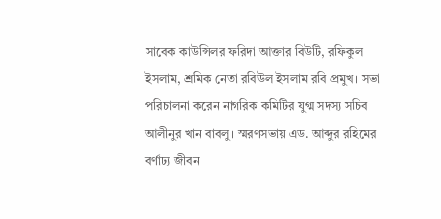সাবেক কাউন্সিলর ফরিদা আক্তার বিউটি, রফিকুল ইসলাম, শ্রমিক নেতা রবিউল ইসলাম রবি প্রমুখ। সভা পরিচালনা করেন নাগরিক কমিটির যুগ্ম সদস্য সচিব আলীনুর খান বাবলু। স্মরণসভায় এড. আব্দুর রহিমের বর্ণাঢ্য জীবন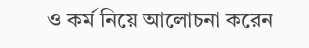ও কর্ম নিয়ে আলোচনা করেন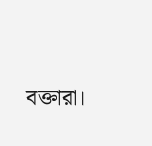বক্তারা।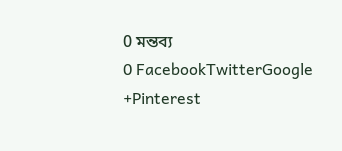0 মন্তব্য
0 FacebookTwitterGoogle +Pinterest